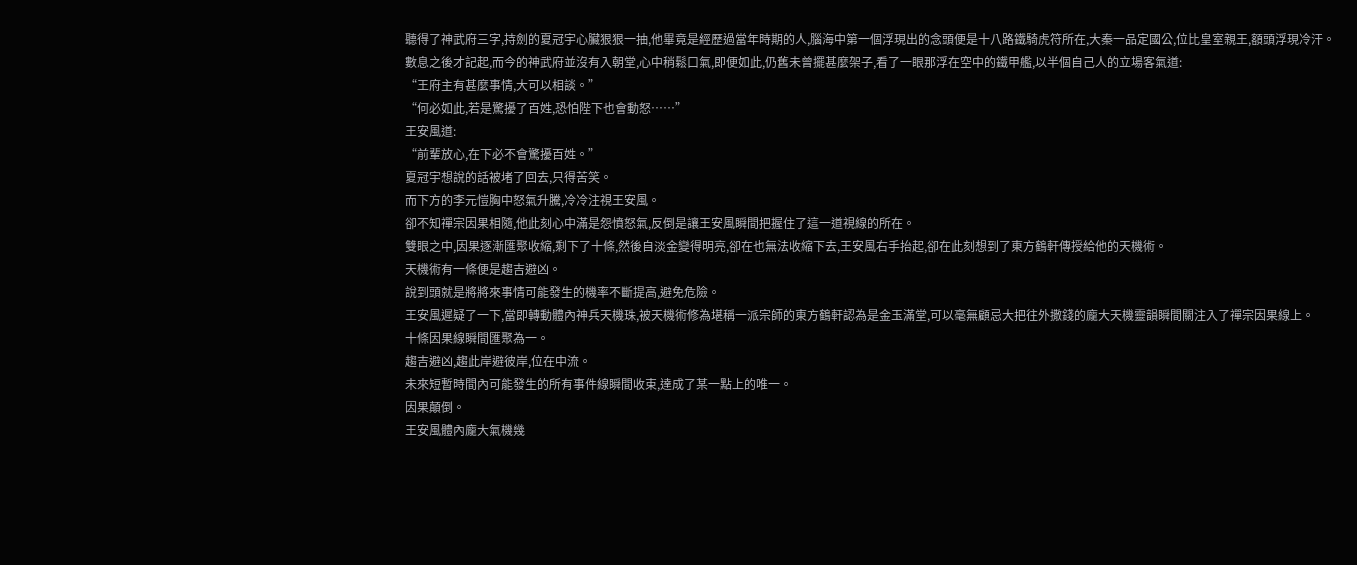聽得了神武府三字,持劍的夏冠宇心臟狠狠一抽,他畢竟是經歷過當年時期的人,腦海中第一個浮現出的念頭便是十八路鐵騎虎符所在,大秦一品定國公,位比皇室親王,額頭浮現冷汗。
數息之後才記起,而今的神武府並沒有入朝堂,心中稍鬆口氣,即便如此,仍舊未曾擺甚麼架子,看了一眼那浮在空中的鐵甲艦,以半個自己人的立場客氣道:
“王府主有甚麼事情,大可以相談。”
“何必如此,若是驚擾了百姓,恐怕陛下也會動怒……”
王安風道:
“前輩放心,在下必不會驚擾百姓。”
夏冠宇想說的話被堵了回去,只得苦笑。
而下方的李元愷胸中怒氣升騰,冷冷注視王安風。
卻不知禪宗因果相隨,他此刻心中滿是怨憤怒氣,反倒是讓王安風瞬間把握住了這一道視線的所在。
雙眼之中,因果逐漸匯聚收縮,剩下了十條,然後自淡金變得明亮,卻在也無法收縮下去,王安風右手抬起,卻在此刻想到了東方鶴軒傳授給他的天機術。
天機術有一條便是趨吉避凶。
說到頭就是將將來事情可能發生的機率不斷提高,避免危險。
王安風遲疑了一下,當即轉動體內神兵天機珠,被天機術修為堪稱一派宗師的東方鶴軒認為是金玉滿堂,可以毫無顧忌大把往外撒錢的龐大天機靈韻瞬間關注入了禪宗因果線上。
十條因果線瞬間匯聚為一。
趨吉避凶,趨此岸避彼岸,位在中流。
未來短暫時間內可能發生的所有事件線瞬間收束,達成了某一點上的唯一。
因果顛倒。
王安風體內龐大氣機幾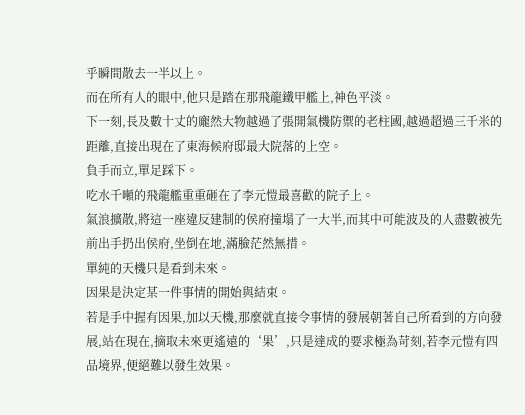乎瞬間散去一半以上。
而在所有人的眼中,他只是踏在那飛龍鐵甲艦上,神色平淡。
下一刻,長及數十丈的龐然大物越過了張開氣機防禦的老柱國,越過超過三千米的距離,直接出現在了東海候府邸最大院落的上空。
負手而立,單足踩下。
吃水千噸的飛龍艦重重砸在了李元愷最喜歡的院子上。
氣浪擴散,將這一座違反建制的侯府撞塌了一大半,而其中可能波及的人盡數被先前出手扔出侯府,坐倒在地,滿臉茫然無措。
單純的天機只是看到未來。
因果是決定某一件事情的開始與結束。
若是手中握有因果,加以天機,那麼就直接令事情的發展朝著自己所看到的方向發展,站在現在,摘取未來更遙遠的‘果’,只是達成的要求極為苛刻,若李元愷有四品境界,便絕難以發生效果。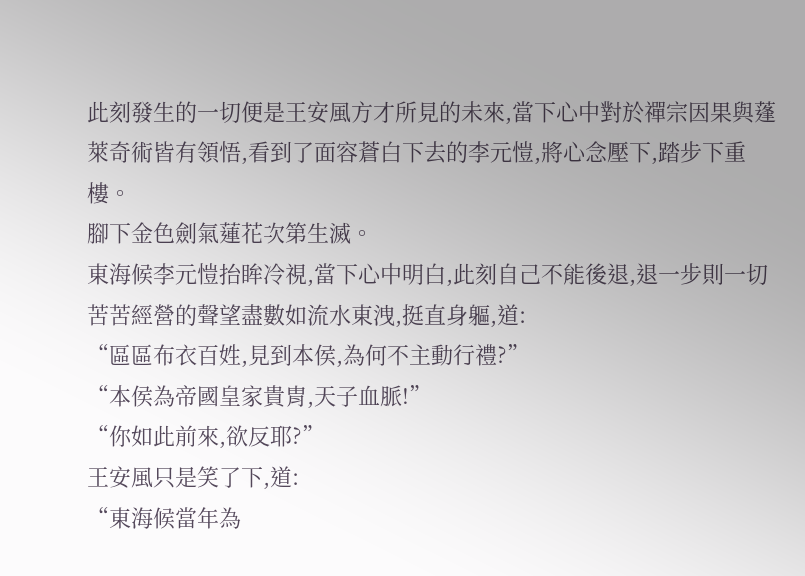此刻發生的一切便是王安風方才所見的未來,當下心中對於禪宗因果與蓬萊奇術皆有領悟,看到了面容蒼白下去的李元愷,將心念壓下,踏步下重樓。
腳下金色劍氣蓮花次第生滅。
東海候李元愷抬眸冷視,當下心中明白,此刻自己不能後退,退一步則一切苦苦經營的聲望盡數如流水東洩,挺直身軀,道:
“區區布衣百姓,見到本侯,為何不主動行禮?”
“本侯為帝國皇家貴胄,天子血脈!”
“你如此前來,欲反耶?”
王安風只是笑了下,道:
“東海候當年為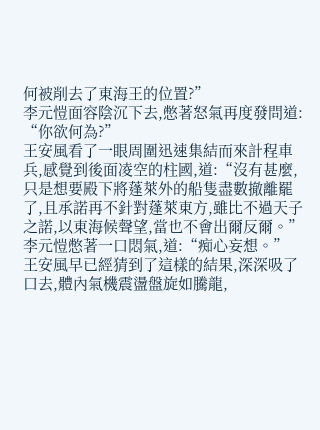何被削去了東海王的位置?”
李元愷面容陰沉下去,憋著怒氣再度發問道:
“你欲何為?”
王安風看了一眼周圍迅速集結而來計程車兵,感覺到後面凌空的柱國,道:“沒有甚麼,只是想要殿下將蓬萊外的船隻盡數撤離罷了,且承諾再不針對蓬萊東方,雖比不過天子之諾,以東海候聲望,當也不會出爾反爾。”
李元愷憋著一口悶氣,道:“痴心妄想。”
王安風早已經猜到了這樣的結果,深深吸了口去,體內氣機震盪盤旋如騰龍,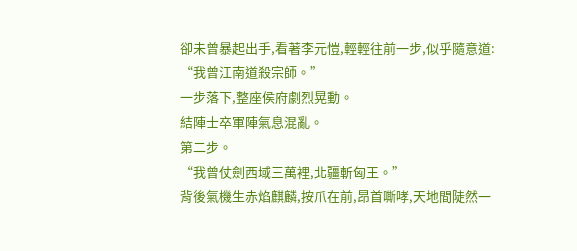卻未曾暴起出手,看著李元愷,輕輕往前一步,似乎隨意道:
“我曾江南道殺宗師。”
一步落下,整座侯府劇烈晃動。
結陣士卒軍陣氣息混亂。
第二步。
“我曾仗劍西域三萬裡,北疆斬匈王。”
背後氣機生赤焰麒麟,按爪在前,昂首嘶哮,天地間陡然一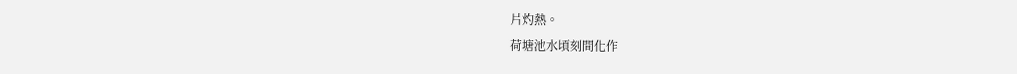片灼熱。
荷塘池水頃刻間化作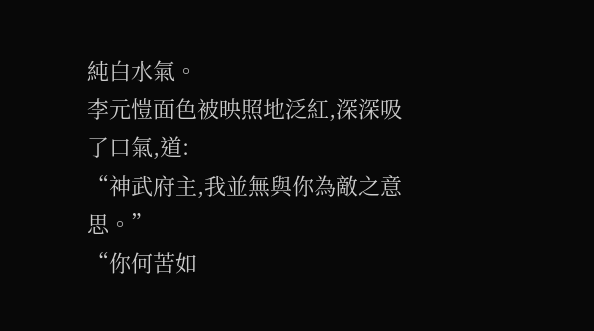純白水氣。
李元愷面色被映照地泛紅,深深吸了口氣,道:
“神武府主,我並無與你為敵之意思。”
“你何苦如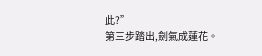此?”
第三步踏出,劍氣成蓮花。